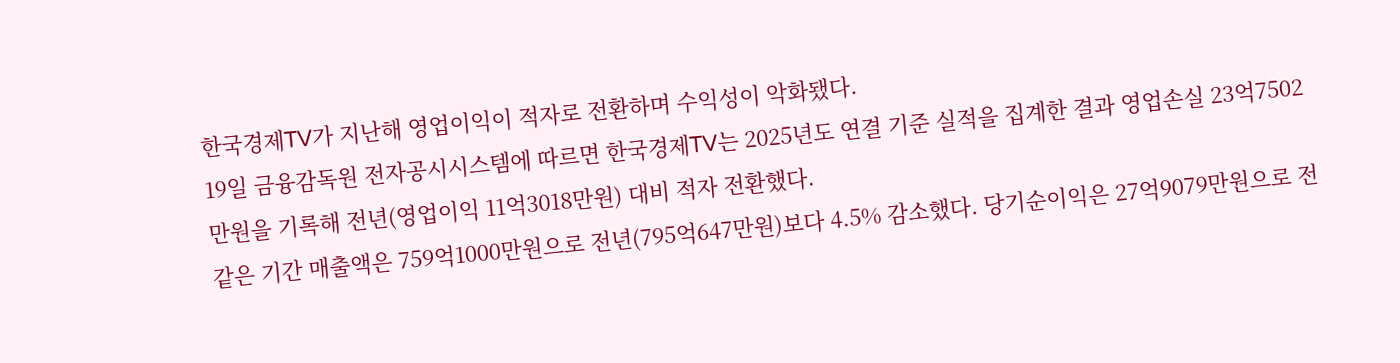한국경제TV가 지난해 영업이익이 적자로 전환하며 수익성이 악화됐다.
19일 금융감독원 전자공시시스템에 따르면 한국경제TV는 2025년도 연결 기준 실적을 집계한 결과 영업손실 23억7502만원을 기록해 전년(영업이익 11억3018만원) 대비 적자 전환했다.
같은 기간 매출액은 759억1000만원으로 전년(795억647만원)보다 4.5% 감소했다. 당기순이익은 27억9079만원으로 전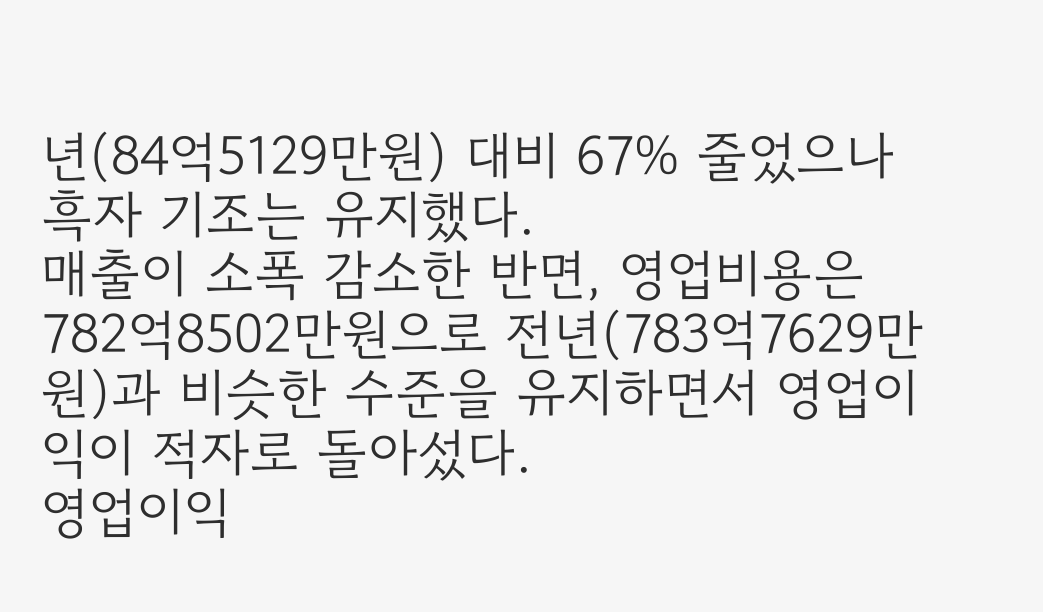년(84억5129만원) 대비 67% 줄었으나 흑자 기조는 유지했다.
매출이 소폭 감소한 반면, 영업비용은 782억8502만원으로 전년(783억7629만원)과 비슷한 수준을 유지하면서 영업이익이 적자로 돌아섰다.
영업이익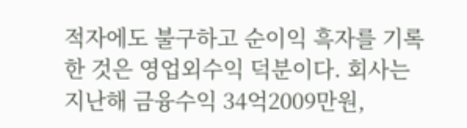적자에도 불구하고 순이익 흑자를 기록한 것은 영업외수익 덕분이다. 회사는 지난해 금융수익 34억2009만원,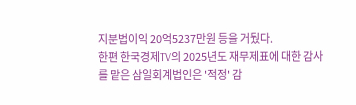지분법이익 20억5237만원 등을 거뒀다.
한편 한국경제TV의 2025년도 재무제표에 대한 감사를 맡은 삼일회계법인은 '적정' 감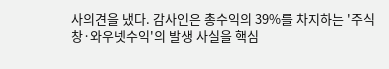사의견을 냈다. 감사인은 총수익의 39%를 차지하는 '주식창·와우넷수익'의 발생 사실을 핵심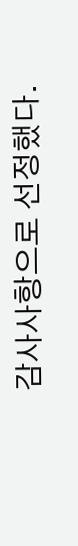감사사항으로 선정했다.